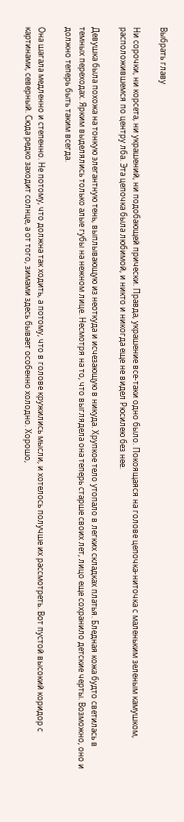Выбрать главу

Ни сорочки, ни корсета, ни украшений, ни подобающей прически. Правда, украшение все-таки одно было. Покоящаяся на голове цепочка-ниточка с маленьким зеленым камушком, расположившемся по центру лба. Эта цепочка была любимой, и никто и никогда еще не видел Рюсилею без нее.

Девушка была похожа на тонкую элегантную тень, выплывающую из неоткуда и исчезающую в никуда. Хрупкое тело утопало в легких складках платья. Бледная кожа будто светилась в темных переходах. Ярким выделялись только алые губы на нежном лице. Несмотря на то, что выглядела она теперь старше своих лет, лицо еще сохранило детские черты. Возможно, оно и должно теперь быть таким всегда.

Она шагала медленно и степенно. Не потому, что должна так ходить, а потому, что в голове кружились мысли, и хотелось получше их рассмотреть. Вот пустой высокий коридор с картинами, северный. Сюда редко заходит солнце, а от того, зимами здесь бывает особенно холодно. Хорошо,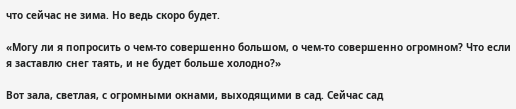что сейчас не зима. Но ведь скоро будет.

«Могу ли я попросить о чем-то совершенно большом, о чем-то совершенно огромном? Что если я заставлю снег таять, и не будет больше холодно?»

Вот зала, светлая, с огромными окнами, выходящими в сад. Сейчас сад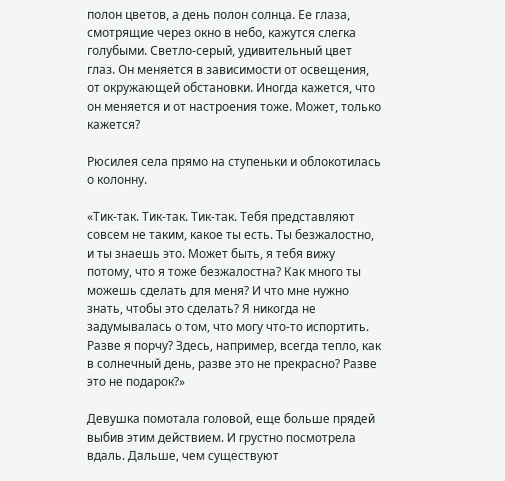полон цветов, а день полон солнца. Ее глаза, смотрящие через окно в небо, кажутся слегка голубыми. Светло-серый, удивительный цвет глаз. Он меняется в зависимости от освещения, от окружающей обстановки. Иногда кажется, что он меняется и от настроения тоже. Может, только кажется?

Рюсилея села прямо на ступеньки и облокотилась о колонну.

«Тик-так. Тик-так. Тик-так. Тебя представляют совсем не таким, какое ты есть. Ты безжалостно, и ты знаешь это. Может быть, я тебя вижу потому, что я тоже безжалостна? Как много ты можешь сделать для меня? И что мне нужно знать, чтобы это сделать? Я никогда не задумывалась о том, что могу что-то испортить. Разве я порчу? Здесь, например, всегда тепло, как в солнечный день, разве это не прекрасно? Разве это не подарок?»

Девушка помотала головой, еще больше прядей выбив этим действием. И грустно посмотрела вдаль. Дальше, чем существуют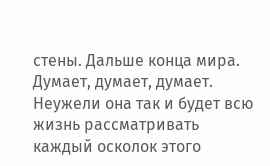стены. Дальше конца мира. Думает, думает, думает. Неужели она так и будет всю жизнь рассматривать каждый осколок этого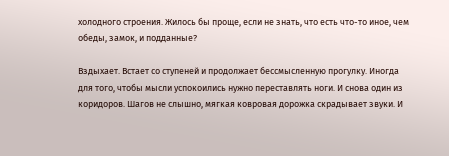холодного строения. Жилось бы проще, если не знать, что есть что-то иное, чем обеды, замок, и подданные?

Вздыхает. Встает со ступеней и продолжает бессмысленную прогулку. Иногда для того, чтобы мысли успокоились нужно переставлять ноги. И снова один из коридоров. Шагов не слышно, мягкая ковровая дорожка скрадывает звуки. И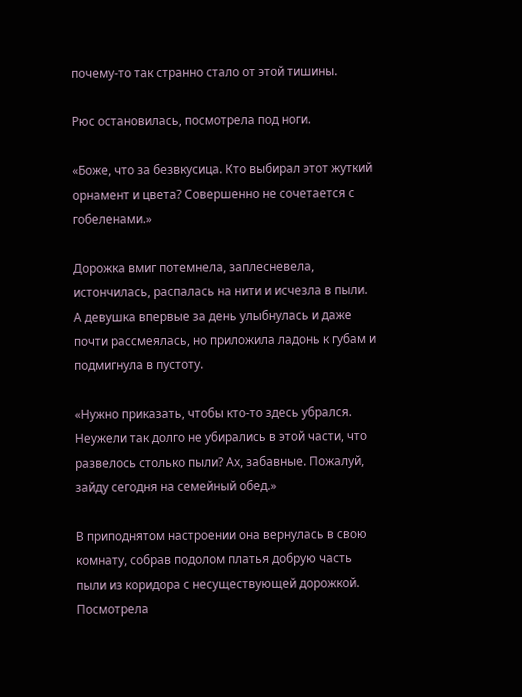почему-то так странно стало от этой тишины.

Рюс остановилась, посмотрела под ноги.

«Боже, что за безвкусица. Кто выбирал этот жуткий орнамент и цвета? Совершенно не сочетается с гобеленами.»

Дорожка вмиг потемнела, заплесневела, истончилась, распалась на нити и исчезла в пыли. А девушка впервые за день улыбнулась и даже почти рассмеялась, но приложила ладонь к губам и подмигнула в пустоту.

«Нужно приказать, чтобы кто-то здесь убрался. Неужели так долго не убирались в этой части, что развелось столько пыли? Ах, забавные. Пожалуй, зайду сегодня на семейный обед.»

В приподнятом настроении она вернулась в свою комнату, собрав подолом платья добрую часть пыли из коридора с несуществующей дорожкой. Посмотрела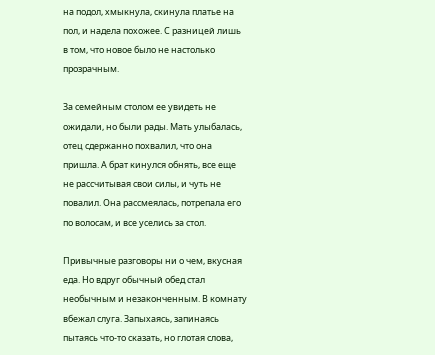на подол, хмыкнула, скинула платье на пол, и надела похожее. С разницей лишь в том, что новое было не настолько прозрачным.

За семейным столом ее увидеть не ожидали, но были рады. Мать улыбалась, отец сдержанно похвалил, что она пришла. А брат кинулся обнять, все еще не рассчитывая свои силы, и чуть не повалил. Она рассмеялась, потрепала его по волосам, и все уселись за стол.

Привычные разговоры ни о чем, вкусная еда. Но вдруг обычный обед стал необычным и незаконченным. В комнату вбежал слуга. Запыхаясь, запинаясь пытаясь что-то сказать, но глотая слова,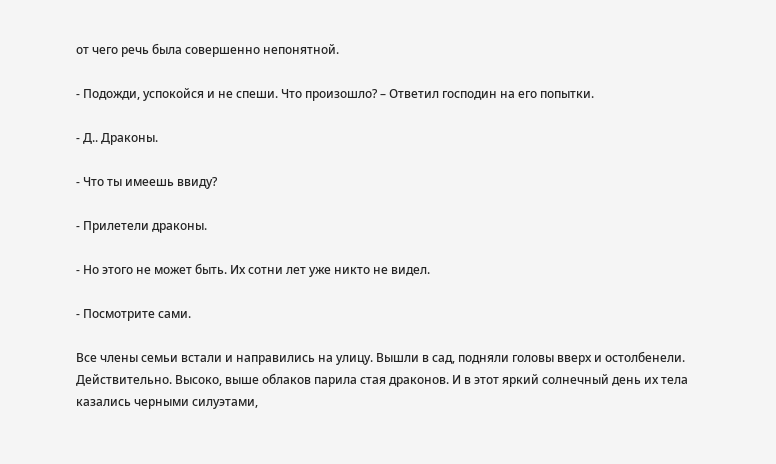от чего речь была совершенно непонятной.

- Подожди, успокойся и не спеши. Что произошло? – Ответил господин на его попытки.

- Д.. Драконы.

- Что ты имеешь ввиду?

- Прилетели драконы.

- Но этого не может быть. Их сотни лет уже никто не видел.

- Посмотрите сами.

Все члены семьи встали и направились на улицу. Вышли в сад, подняли головы вверх и остолбенели. Действительно. Высоко, выше облаков парила стая драконов. И в этот яркий солнечный день их тела казались черными силуэтами,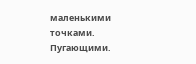маленькими точками. Пугающими.